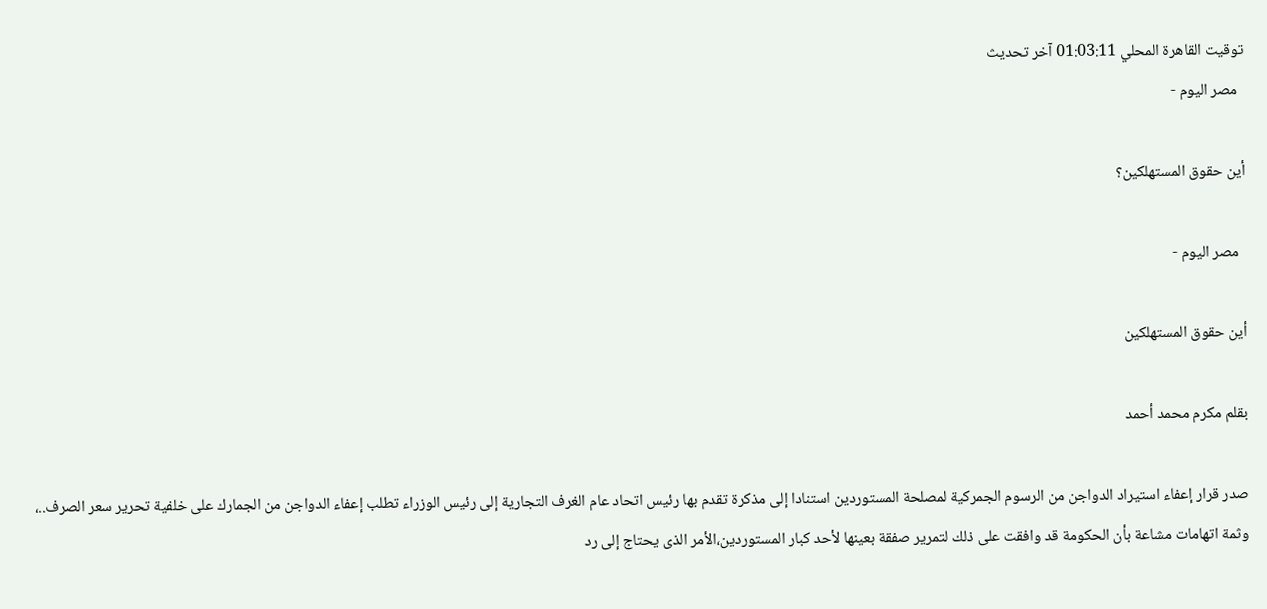توقيت القاهرة المحلي 01:03:11 آخر تحديث
  مصر اليوم -

أين حقوق المستهلكين؟

  مصر اليوم -

أين حقوق المستهلكين

بقلم مكرم محمد أحمد

صدر قرار إعفاء استيراد الدواجن من الرسوم الجمركية لمصلحة المستوردين استنادا إلى مذكرة تقدم بها رئيس اتحاد عام الغرف التجارية إلى رئيس الوزراء تطلب إعفاء الدواجن من الجمارك على خلفية تحرير سعر الصرف..، وثمة اتهامات مشاعة بأن الحكومة قد وافقت على ذلك لتمرير صفقة بعينها لأحد كبار المستوردين،الأمر الذى يحتاج إلى رد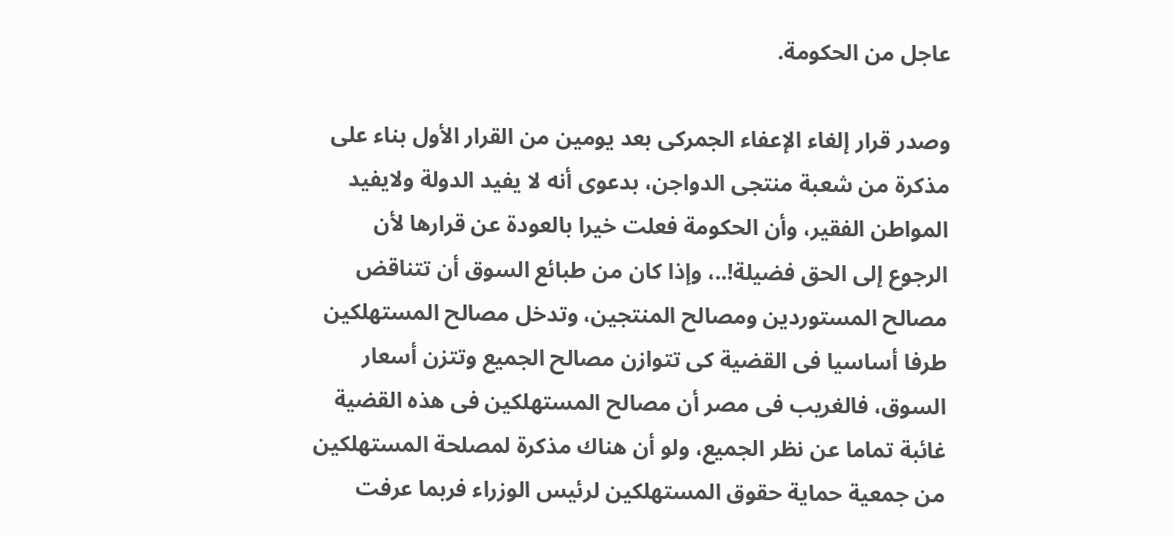عاجل من الحكومة.

وصدر قرار إلغاء الإعفاء الجمركى بعد يومين من القرار الأول بناء على مذكرة من شعبة منتجى الدواجن، بدعوى أنه لا يفيد الدولة ولايفيد المواطن الفقير، وأن الحكومة فعلت خيرا بالعودة عن قرارها لأن الرجوع إلى الحق فضيلة!..، وإذا كان من طبائع السوق أن تتناقض مصالح المستوردين ومصالح المنتجين، وتدخل مصالح المستهلكين طرفا أساسيا فى القضية كى تتوازن مصالح الجميع وتتزن أسعار السوق، فالغريب فى مصر أن مصالح المستهلكين فى هذه القضية غائبة تماما عن نظر الجميع، ولو أن هناك مذكرة لمصلحة المستهلكين من جمعية حماية حقوق المستهلكين لرئيس الوزراء فربما عرفت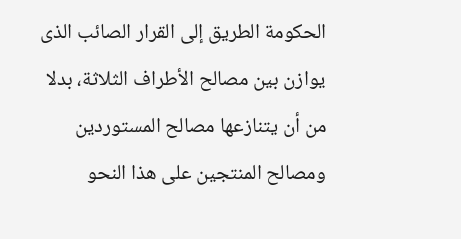الحكومة الطريق إلى القرار الصائب الذى يوازن بين مصالح الأطراف الثلاثة، بدلا من أن يتنازعها مصالح المستوردين ومصالح المنتجين على هذا النحو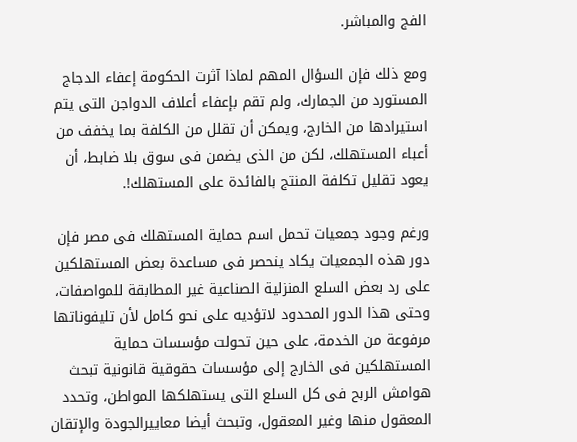الفج والمباشر.

ومع ذلك فإن السؤال المهم لماذا آثرت الحكومة إعفاء الدجاج المستورد من الجمارك، ولم تقم بإعفاء أعلاف الدواجن التى يتم استيرادها من الخارج، ويمكن أن تقلل من الكلفة بما يخفف من أعباء المستهلك، لكن من الذى يضمن فى سوق بلا ضابط، أن يعود تقليل تكلفة المنتج بالفائدة على المستهلك!.

ورغم وجود جمعيات تحمل اسم حماية المستهلك فى مصر فإن دور هذه الجمعيات يكاد ينحصر فى مساعدة بعض المستهلكين على رد بعض السلع المنزلية الصناعية غير المطابقة للمواصفات، وحتى هذا الدور المحدود لاتؤديه على نحو كامل لأن تليفوناتها مرفوعة من الخدمة، على حين تحولت مؤسسات حماية المستهلكين فى الخارج إلى مؤسسات حقوقية قانونية تبحث هوامش الربح فى كل السلع التى يستهلكها المواطن، وتحدد المعقول منها وغير المعقول، وتبحث أيضا معاييرالجودة والإتقان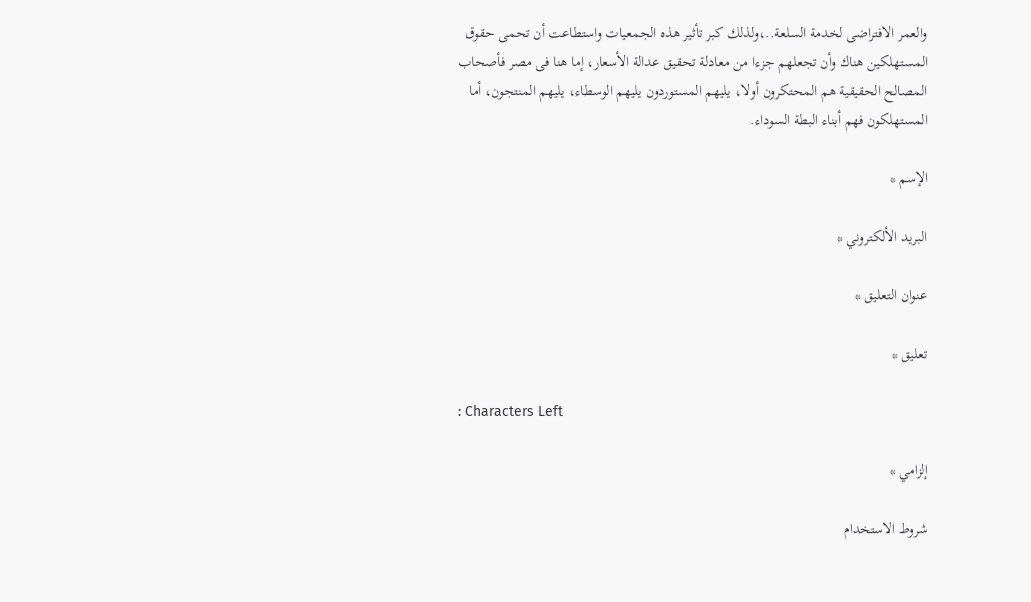والعمر الافتراضى لخدمة السلعة..،ولذلك كبر تأثير هذه الجمعيات واستطاعت أن تحمى حقوق المستهلكين هناك وأن تجعلهم جزءا من معادلة تحقيق عدالة الأسعار، إما هنا فى مصر فأصحاب المصالح الحقيقية هم المحتكرون أولا، يليهم المستوردون يليهم الوسطاء، يليهم المنتجون، أما المستهلكون فهم أبناء البطة السوداء.

الإسم *

البريد الألكتروني *

عنوان التعليق *

تعليق *

: Characters Left

إلزامي *

شروط الاستخدام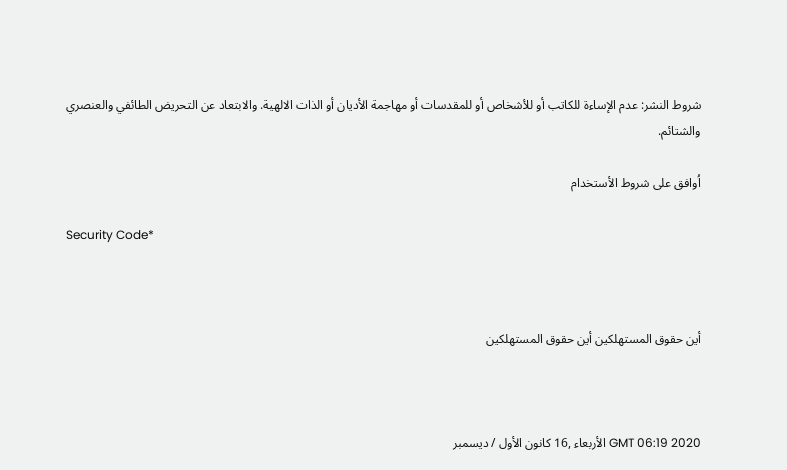شروط النشر: عدم الإساءة للكاتب أو للأشخاص أو للمقدسات أو مهاجمة الأديان أو الذات الالهية. والابتعاد عن التحريض الطائفي والعنصري والشتائم.

اُوافق على شروط الأستخدام

Security Code*



أين حقوق المستهلكين أين حقوق المستهلكين



GMT 06:19 2020 الأربعاء ,16 كانون الأول / ديسمبر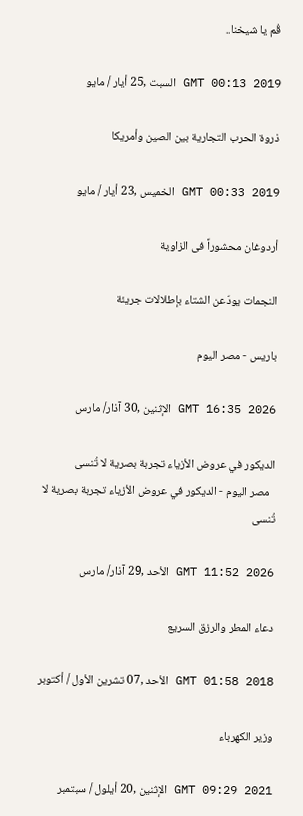قُم يا شيخنا..

GMT 00:13 2019 السبت ,25 أيار / مايو

ذروة الحرب التجارية بين الصين وأمريكا

GMT 00:33 2019 الخميس ,23 أيار / مايو

أردوغان محشوراً فى الزاوية

النجمات يودّعن الشتاء بإطلالات جريئة

باريس - مصر اليوم

GMT 16:35 2026 الإثنين ,30 آذار/ مارس

الديكور في عروض الأزياء تجربة بصرية لا تُنسى
  مصر اليوم - الديكور في عروض الأزياء تجربة بصرية لا تُنسى

GMT 11:52 2026 الأحد ,29 آذار/ مارس

دعاء المطر والرزق السريع

GMT 01:58 2018 الأحد ,07 تشرين الأول / أكتوبر

وزير الكهرباء

GMT 09:29 2021 الإثنين ,20 أيلول / سبتمبر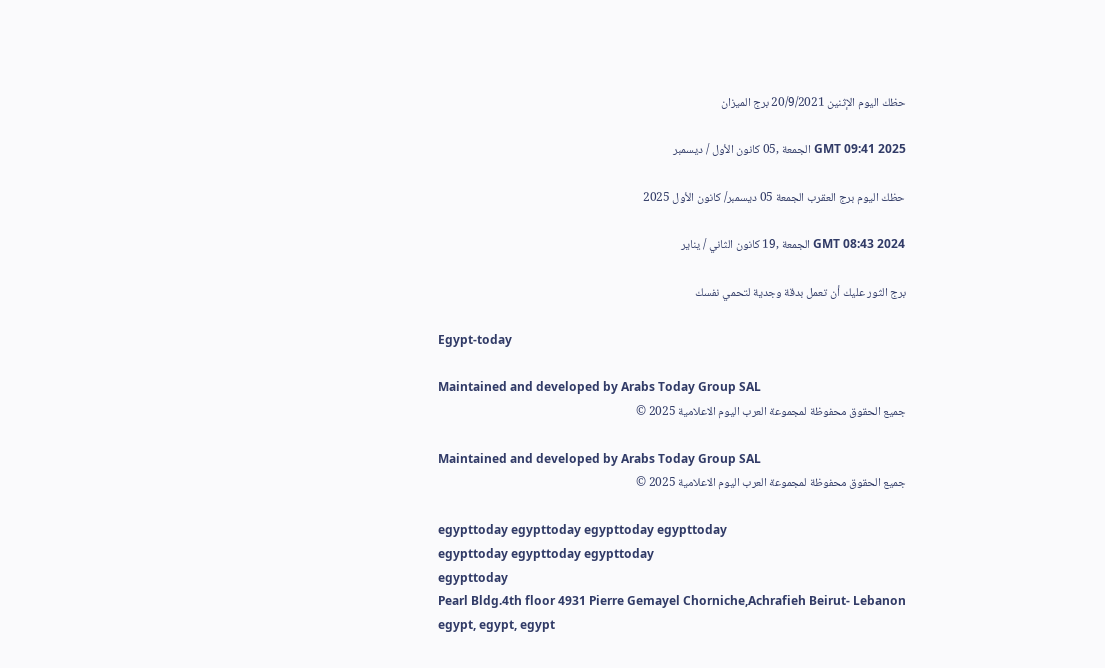حظك اليوم الإثنين 20/9/2021 برج الميزان

GMT 09:41 2025 الجمعة ,05 كانون الأول / ديسمبر

حظك اليوم برج العقرب الجمعة 05 ديسمبر/ كانون الأول 2025

GMT 08:43 2024 الجمعة ,19 كانون الثاني / يناير

برج الثور عليك أن تعمل بدقة وجدية لتحمي نفسك

Egypt-today

Maintained and developed by Arabs Today Group SAL
جميع الحقوق محفوظة لمجموعة العرب اليوم الاعلامية 2025 ©

Maintained and developed by Arabs Today Group SAL
جميع الحقوق محفوظة لمجموعة العرب اليوم الاعلامية 2025 ©

egypttoday egypttoday egypttoday egypttoday
egypttoday egypttoday egypttoday
egypttoday
Pearl Bldg.4th floor 4931 Pierre Gemayel Chorniche,Achrafieh Beirut- Lebanon
egypt, egypt, egypt